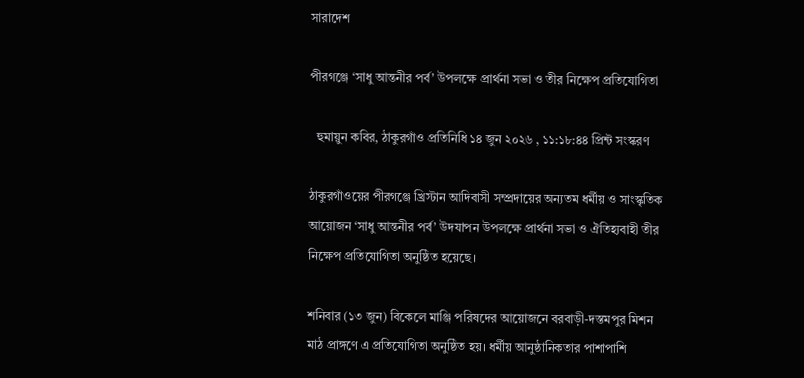সারাদেশ

পীরগঞ্জে ‘সাধু আন্তনীর পর্ব’ উপলক্ষে প্রার্থনা সভা ও তীর নিক্ষেপ প্রতিযোগিতা

  হুমায়ুন কবির, ঠাকুরগাঁও প্রতিনিধি ১৪ জুন ২০২৬ , ১১:১৮:৪৪ প্রিন্ট সংস্করণ

ঠাকুরগাঁওয়ের পীরগঞ্জে খ্রিস্টান আদিবাসী সম্প্রদায়ের অন্যতম ধর্মীয় ও সাংস্কৃতিক আয়োজন ‘সাধু আন্তনীর পর্ব’ উদযাপন উপলক্ষে প্রার্থনা সভা ও ঐতিহ্যবাহী তীর নিক্ষেপ প্রতিযোগিতা অনুষ্ঠিত হয়েছে।

শনিবার (১৩ জুন) বিকেলে মাঞ্জি পরিষদের আয়োজনে বরবাড়ী-দস্তমপুর মিশন মাঠ প্রাঙ্গণে এ প্রতিযোগিতা অনুষ্ঠিত হয়। ধর্মীয় আনুষ্ঠানিকতার পাশাপাশি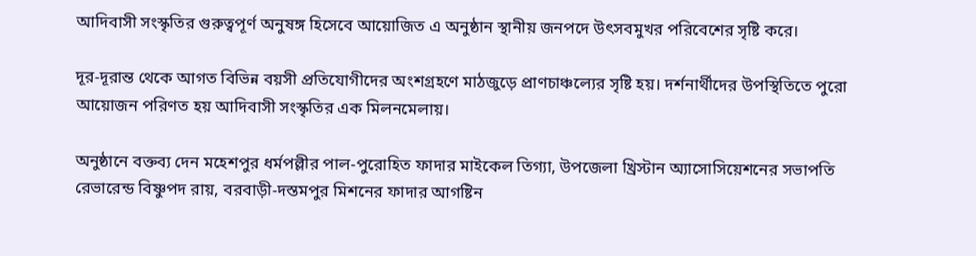আদিবাসী সংস্কৃতির গুরুত্বপূর্ণ অনুষঙ্গ হিসেবে আয়োজিত এ অনুষ্ঠান স্থানীয় জনপদে উৎসবমুখর পরিবেশের সৃষ্টি করে।

দূর-দূরান্ত থেকে আগত বিভিন্ন বয়সী প্রতিযোগীদের অংশগ্রহণে মাঠজুড়ে প্রাণচাঞ্চল্যের সৃষ্টি হয়। দর্শনার্থীদের উপস্থিতিতে পুরো আয়োজন পরিণত হয় আদিবাসী সংস্কৃতির এক মিলনমেলায়।

অনুষ্ঠানে বক্তব্য দেন মহেশপুর ধর্মপল্লীর পাল-পুরোহিত ফাদার মাইকেল তিগ্যা, উপজেলা খ্রিস্টান অ্যাসোসিয়েশনের সভাপতি রেভারেন্ড বিষ্ণুপদ রায়, বরবাড়ী-দস্তমপুর মিশনের ফাদার আগষ্টিন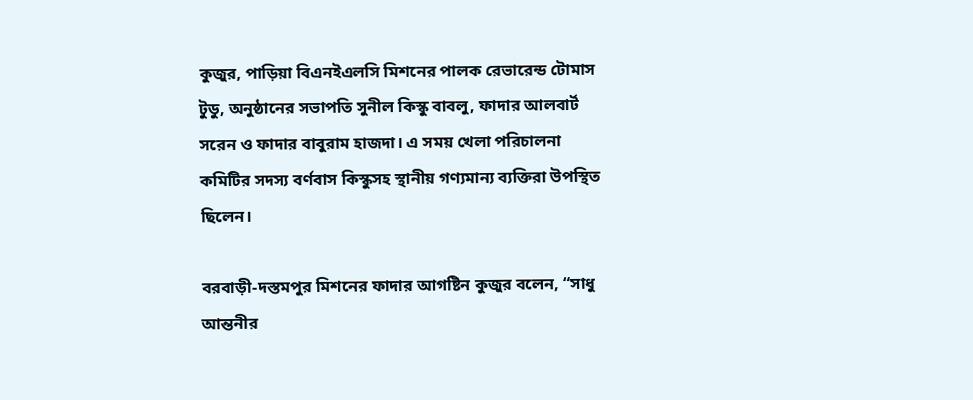কুজুর, পাড়িয়া বিএনইএলসি মিশনের পালক রেভারেন্ড টোমাস টুডু, অনুষ্ঠানের সভাপতি সুনীল কিস্কু বাবলু, ফাদার আলবার্ট সরেন ও ফাদার বাবুরাম হাজদা। এ সময় খেলা পরিচালনা কমিটির সদস্য বর্ণবাস কিস্কুসহ স্থানীয় গণ্যমান্য ব্যক্তিরা উপস্থিত ছিলেন।

বরবাড়ী-দস্তমপুর মিশনের ফাদার আগষ্টিন কুজুর বলেন, “সাধু আন্তনীর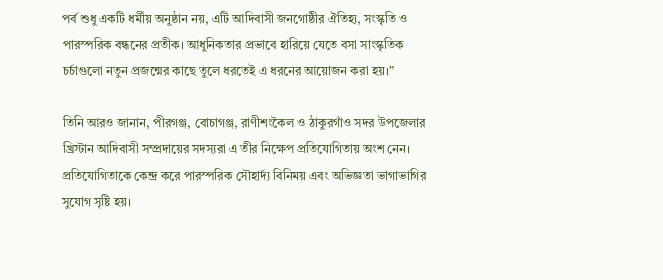পর্ব শুধু একটি ধর্মীয় অনুষ্ঠান নয়, এটি আদিবাসী জনগোষ্ঠীর ঐতিহ্য, সংস্কৃতি ও পারস্পরিক বন্ধনের প্রতীক। আধুনিকতার প্রভাবে হারিয়ে যেতে বসা সাংস্কৃতিক চর্চাগুলো নতুন প্রজন্মের কাছে তুলে ধরতেই এ ধরনের আয়োজন করা হয়।”

তিনি আরও জানান, পীরগঞ্জ, বোচাগঞ্জ, রাণীশংকৈল ও ঠাকুরগাঁও সদর উপজেলার খ্রিস্টান আদিবাসী সম্প্রদায়ের সদস্যরা এ তীর নিক্ষেপ প্রতিযোগিতায় অংশ নেন। প্রতিযোগিতাকে কেন্দ্র করে পারস্পরিক সৌহার্দ্য বিনিময় এবং অভিজ্ঞতা ভাগাভাগির সুযোগ সৃষ্টি হয়।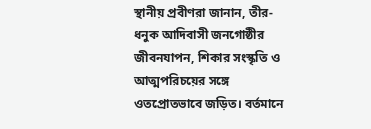স্থানীয় প্রবীণরা জানান, তীর-ধনুক আদিবাসী জনগোষ্ঠীর জীবনযাপন, শিকার সংস্কৃতি ও আত্মপরিচয়ের সঙ্গে ওতপ্রোতভাবে জড়িত। বর্তমানে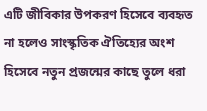এটি জীবিকার উপকরণ হিসেবে ব্যবহৃত না হলেও সাংস্কৃতিক ঐতিহ্যের অংশ হিসেবে নতুন প্রজন্মের কাছে তুলে ধরা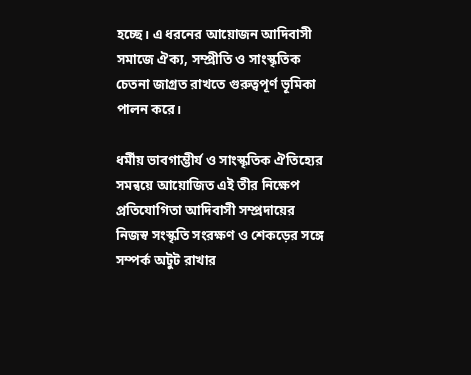হচ্ছে। এ ধরনের আয়োজন আদিবাসী সমাজে ঐক্য, সম্প্রীতি ও সাংস্কৃতিক চেতনা জাগ্রত রাখতে গুরুত্বপূর্ণ ভূমিকা পালন করে।

ধর্মীয় ভাবগাম্ভীর্য ও সাংস্কৃতিক ঐতিহ্যের সমন্বয়ে আয়োজিত এই তীর নিক্ষেপ প্রতিযোগিতা আদিবাসী সম্প্রদায়ের নিজস্ব সংস্কৃতি সংরক্ষণ ও শেকড়ের সঙ্গে সম্পর্ক অটুট রাখার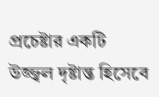প্রচেষ্টার একটি উজ্জ্বল দৃষ্টান্ত হিসেবে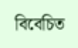বিবেচিত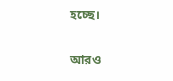হচ্ছে।

আরও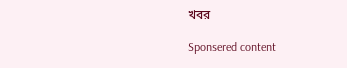খবর

Sponsered content